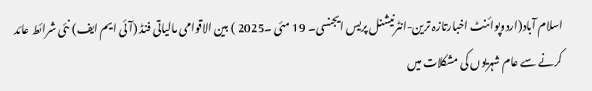اسلام آباد(اردوپوائنٹ اخبارتازہ ترین-انٹرنیشنل پریس ایجنسی۔ 19 مئی ۔2025 ) بین الاقوامی مالیاتی فنڈ (آئی ایم ایف) نئی شرائط عائد کرنے سے عام شہریوں کی مشکلات میں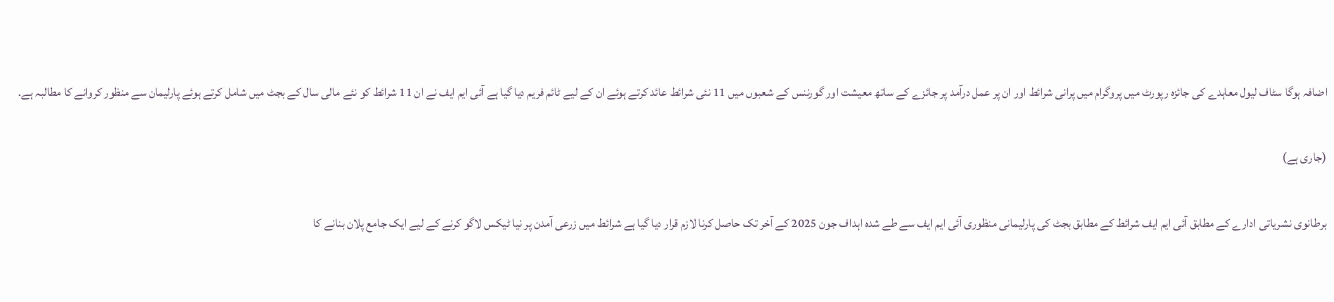اضافہ ہوگا سٹاف لیول معاہدے کی جائزہ رپورٹ میں پروگرام میں پرانی شرائط اور ان پر عمل درآمد پر جائزے کے ساتھ معیشت اور گورننس کے شعبوں میں 11 نئی شرائط عائد کرتے ہوئے ان کے لیے ٹائم فریم دیا گیا ہے آئی ایم ایف نے ان 11 شرائط کو نئے مالی سال کے بجٹ میں شامل کرتے ہوئے پارلیمان سے منظور کروانے کا مطالبہ ہے.

(جاری ہے)

برطانوی نشریاتی ادارے کے مطابق آئی ایم ایف شرائط کے مطابق بجٹ کی پارلیمانی منظوری آئی ایم ایف سے طے شدہ اہداف جون 2025 کے آخر تک حاصل کرنا لازم قرار دیا گیا ہے شرائط میں زرعی آمدن پر نیا ٹیکس لاگو کرنے کے لیے ایک جامع پلان بنانے کا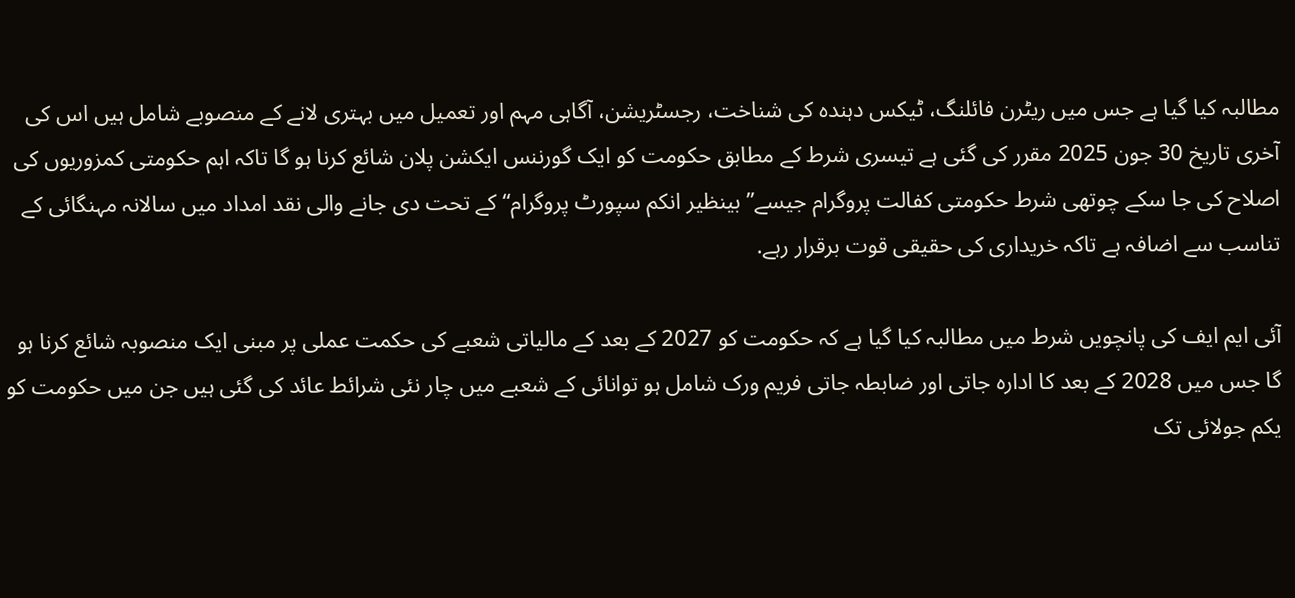مطالبہ کیا گیا ہے جس میں ریٹرن فائلنگ، ٹیکس دہندہ کی شناخت، رجسٹریشن، آگاہی مہم اور تعمیل میں بہتری لانے کے منصوبے شامل ہیں اس کی آخری تاریخ 30 جون 2025 مقرر کی گئی ہے تیسری شرط کے مطابق حکومت کو ایک گورننس ایکشن پلان شائع کرنا ہو گا تاکہ اہم حکومتی کمزوریوں کی اصلاح کی جا سکے چوتھی شرط حکومتی کفالت پروگرام جیسے” بینظیر انکم سپورٹ پروگرام“ کے تحت دی جانے والی نقد امداد میں سالانہ مہنگائی کے تناسب سے اضافہ ہے تاکہ خریداری کی حقیقی قوت برقرار رہے.

آئی ایم ایف کی پانچویں شرط میں مطالبہ کیا گیا ہے کہ حکومت کو 2027 کے بعد کے مالیاتی شعبے کی حکمت عملی پر مبنی ایک منصوبہ شائع کرنا ہو گا جس میں 2028 کے بعد کا ادارہ جاتی اور ضابطہ جاتی فریم ورک شامل ہو توانائی کے شعبے میں چار نئی شرائط عائد کی گئی ہیں جن میں حکومت کو یکم جولائی تک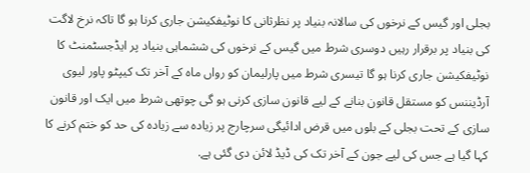بجلی اور گیس کے نرخوں کی سالانہ بنیاد پر نظرثانی کا نوٹیفکیشن جاری کرنا ہو گا تاکہ نرخ لاگت کی بنیاد پر برقرار رہیں دوسری شرط میں گیس کے نرخوں کی ششماہی بنیاد پر ایڈجسٹمنٹ کا نوٹیفکیشن جاری کرنا ہو گا تیسری شرط میں پارلیمان کو رواں ماہ کے آخر تک کیپٹو پاور لیوی آرڈیننس کو مستقل قانون بنانے کے لیے قانون سازی کرنی ہو گی چوتھی شرط میں ایک اور قانون سازی کے تحت بجلی کے بلوں میں قرض ادائیگی سرچارج پر زیادہ سے زیادہ کی حد کو ختم کرنے کا کہا گیا ہے جس کی لیے جون کے آخر تک کی ڈیڈ لائن دی گئی ہے.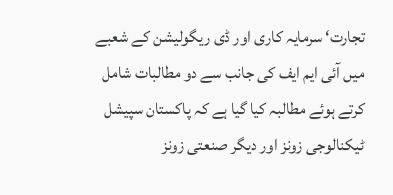تجارت‘ سرمایہ کاری اور ڈی ریگولیشن کے شعبے میں آئی ایم ایف کی جانب سے دو مطالبات شامل کرتے ہوئے مطالبہ کیا گیا ہے کہ پاکستان سپیشل ٹیکنالوجی زونز اور دیگر صنعتی زونز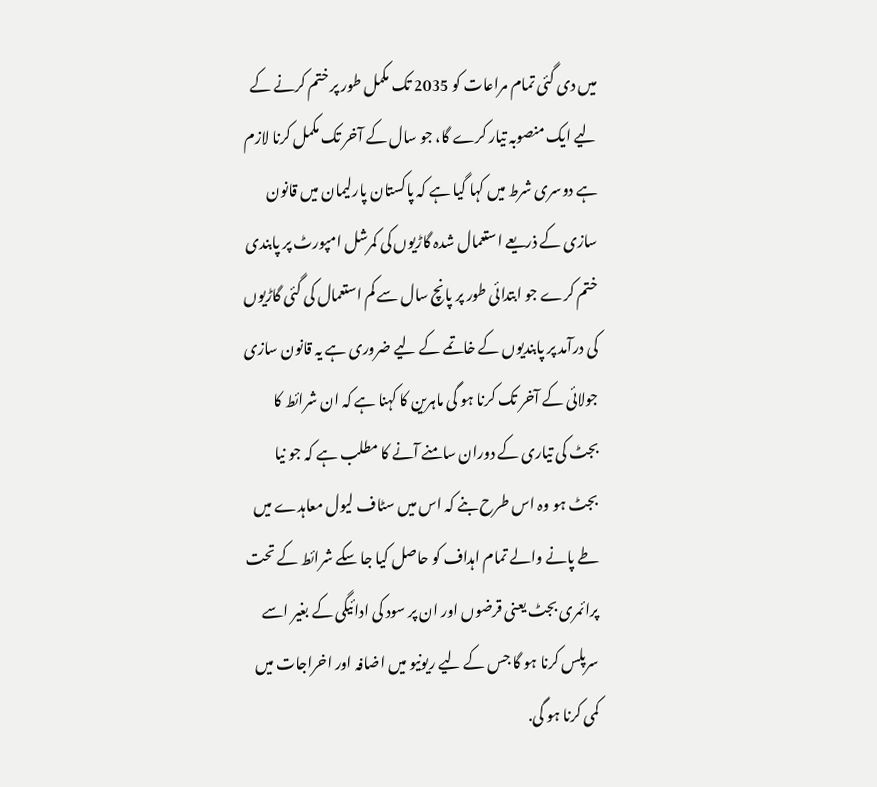میں دی گئی تمام مراعات کو 2035 تک مکمل طور پر ختم کرنے کے لیے ایک منصوبہ تیار کرے گا، جو سال کے آخر تک مکمل کرنا لازم ہے دوسری شرط میں کہا گیا ہے کہ پاکستان پارلیمان میں قانون سازی کے ذریعے استعمال شدہ گاڑیوں کی کمرشل امپورٹ پر پابندی ختم کرے جو ابتدائی طور پر پانچ سال سے کم استعمال کی گئی گاڑیوں کی درآمد پر پابندیوں کے خاتمے کے لیے ضروری ہے یہ قانون سازی جولائی کے آخر تک کرنا ہو گی ماہرین کا کہنا ہے کہ ان شرائط کا بجٹ کی تیاری کے دوران سامنے آنے کا مطلب ہے کہ جو نیا بجٹ ہو وہ اس طرح بنے کہ اس میں سٹاف لیول معاہدے میں طے پانے والے تمام اہداف کو حاصل کیا جا سکے شرائط کے تحت پرائمری بجٹ یعنی قرضوں اور ان پر سود کی ادائیگی کے بغیر اسے سرپلس کرنا ہو گا جس کے لیے ریونیو میں اضافہ اور اخراجات میں کمی کرنا ہو گی.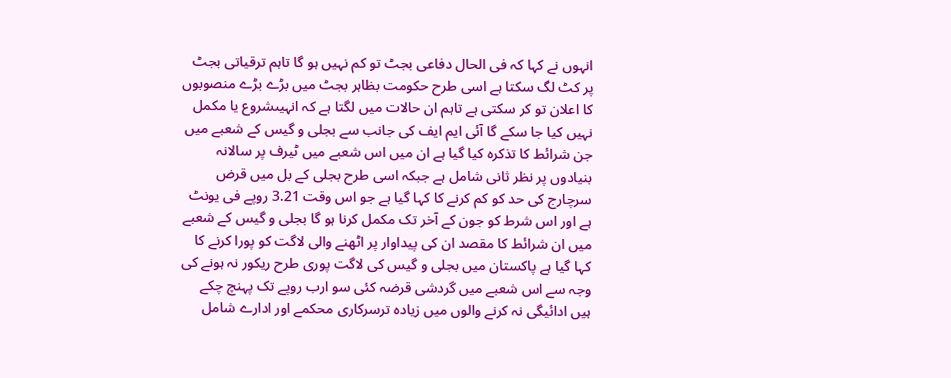انہوں نے کہا کہ فی الحال دفاعی بجٹ تو کم نہیں ہو گا تاہم ترقیاتی بجٹ پر کٹ لگ سکتا ہے اسی طرح حکومت بظاہر بجٹ میں بڑے بڑے منصوبوں کا اعلان تو کر سکتی ہے تاہم ان حالات میں لگتا ہے کہ انہیںشروع یا مکمل نہیں کیا جا سکے گا آئی ایم ایف کی جانب سے بجلی و گیس کے شعبے میں جن شرائط کا تذکرہ کیا گیا ہے ان میں اس شعبے میں ٹیرف پر سالانہ بنیادوں پر نظر ثانی شامل ہے جبکہ اسی طرح بجلی کے بل میں قرض سرچارج کی حد کو کم کرنے کا کہا گیا ہے جو اس وقت 3.21 روپے فی یونٹ ہے اور اس شرط کو جون کے آخر تک مکمل کرنا ہو گا بجلی و گیس کے شعبے میں ان شرائط کا مقصد ان کی پیداوار پر اٹھنے والی لاگت کو پورا کرنے کا کہا گیا ہے پاکستان میں بجلی و گیس کی لاگت پوری طرح ریکور نہ ہونے کی وجہ سے اس شعبے میں گردشی قرضہ کئی سو ارب روپے تک پہنچ چکے ہیں ادائیگی نہ کرنے والوں میں زیادہ ترسرکاری محکمے اور ادارے شامل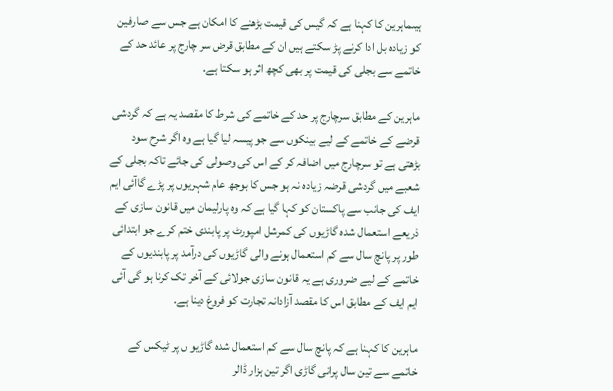ہیںماہرین کا کہنا ہے کہ گیس کی قیمت بڑھنے کا امکان ہے جس سے صارفین کو زیادہ بل ادا کرنے پڑ سکتے ہیں ان کے مطابق قرض سر چارج پر عائد حد کے خاتمے سے بجلی کی قیمت پر بھی کچھ اثر ہو سکتا ہے.

ماہرین کے مطابق سرچارج پر حد کے خاتمے کی شرط کا مقصد یہ ہے کہ گردشی قرضے کے خاتمے کے لیے بینکوں سے جو پیسہ لیا گیا ہے وہ اگر شرح سود بڑھتی ہے تو سرچارج میں اضافہ کر کے اس کی وصولی کی جائے تاکہ بجلی کے شعبے میں گردشی قرضہ زیادہ نہ ہو جس کا بوجھ عام شہریوں پر پڑے گاآئی ایم ایف کی جانب سے پاکستان کو کہا گیا ہے کہ وہ پارلیمان میں قانون سازی کے ذریعے استعمال شدہ گاڑیوں کی کمرشل امپورٹ پر پابندی ختم کرے جو ابتدائی طور پر پانچ سال سے کم استعمال ہونے والی گاڑیوں کی درآمد پر پابندیوں کے خاتمے کے لیے ضروری ہے یہ قانون سازی جولائی کے آخر تک کرنا ہو گی آئی ایم ایف کے مطابق اس کا مقصد آزادانہ تجارت کو فروغ دینا ہے.

ماہرین کا کہنا ہے کہ پانچ سال سے کم استعمال شدہ گاڑیو ں پر ٹیکس کے خاتمے سے تین سال پرانی گاڑی اگر تین ہزار ڈالر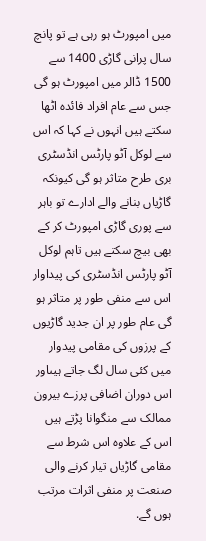میں امپورٹ ہو رہی ہے تو پانچ سال پرانی گاڑی 1400 سے 1500 ڈالر میں امپورٹ ہو گی جس سے عام افراد فائدہ اٹھا سکتے ہیں انہوں نے کہا کہ اس سے لوکل آٹو پارٹس انڈسٹری بری طرح متاثر ہو گی کیونکہ گاڑیاں بنانے والے ادارے تو باہر سے پوری گاڑی امپورٹ کر کے بھی بیچ سکتے ہیں تاہم لوکل آٹو پارٹس انڈسٹری کی پیداوار اس سے منفی طور پر متاثر ہو گی عام طور پر ان جدید گاڑیوں کے پرزوں کی مقامی پیدوار میں کئی سال لگ جاتے ہیںاور اس دوران اضافی پرزے بیرون ممالک سے منگوانا پڑتے ہیں اس کے علاوہ اس شرط سے مقامی گاڑیاں تیار کرنے والی صنعت پر منفی اثرات مرتب ہوں گے.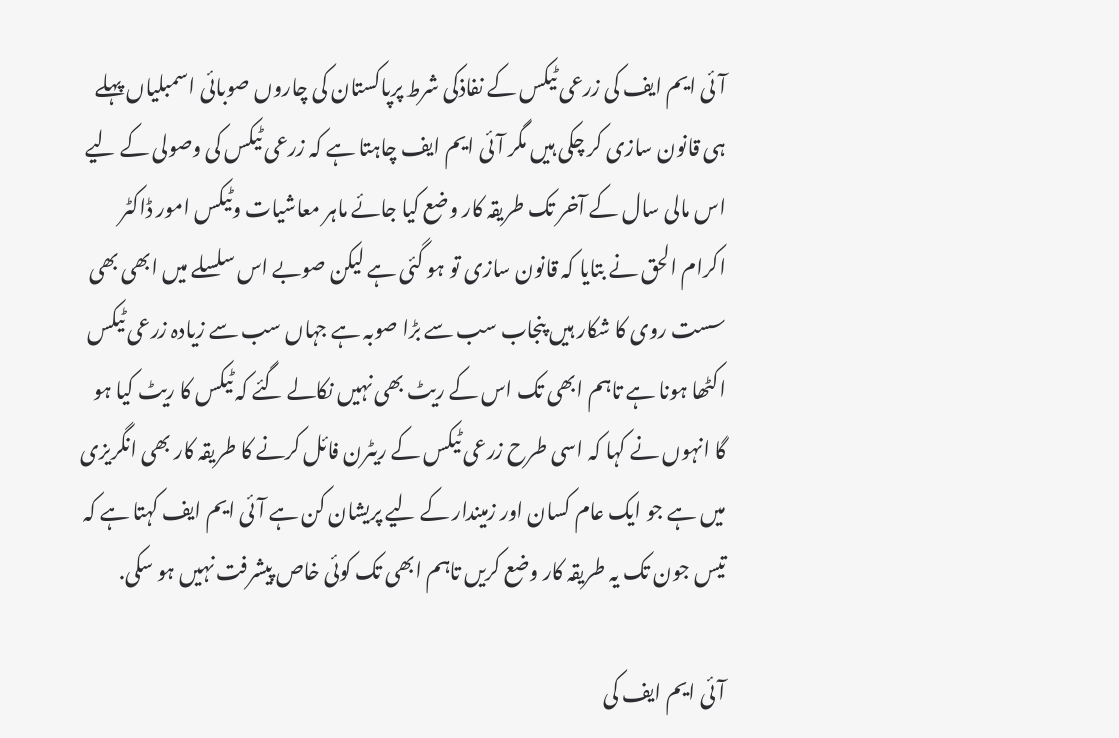آئی ایم ایف کی زرعی ٹیکس کے نفاذکی شرط پرپاکستان کی چاروں صوبائی اسمبلیاں پہلے ہی قانون سازی کر چکی ہیں مگر آئی ایم ایف چاہتا ہے کہ زرعی ٹیکس کی وصولی کے لیے اس مالی سال کے آخر تک طریقہ کار وضع کیا جائے ماہر معاشیات وٹیکس امور ڈاکٹر اکرام الحق نے بتایا کہ قانون سازی تو ہو گئی ہے لیکن صوبے اس سلسلے میں ابھی بھی سست روی کا شکار ہیں پنجاب سب سے بڑا صوبہ ہے جہاں سب سے زیادہ زرعی ٹیکس اکٹھا ہونا ہے تاہم ابھی تک اس کے ریٹ بھی نہیں نکالے گئے کہ ٹیکس کا ریٹ کیا ہو گا انہوں نے کہا کہ اسی طرح زرعی ٹیکس کے ریٹرن فائل کرنے کا طریقہ کار بھی انگریزی میں ہے جو ایک عام کسان اور زمیندار کے لیے پریشان کن ہے آئی ایم ایف کہتا ہے کہ تیس جون تک یہ طریقہ کار وضع کریں تاہم ابھی تک کوئی خاص پیشرفت نہیں ہو سکی.

آئی ایم ایف کی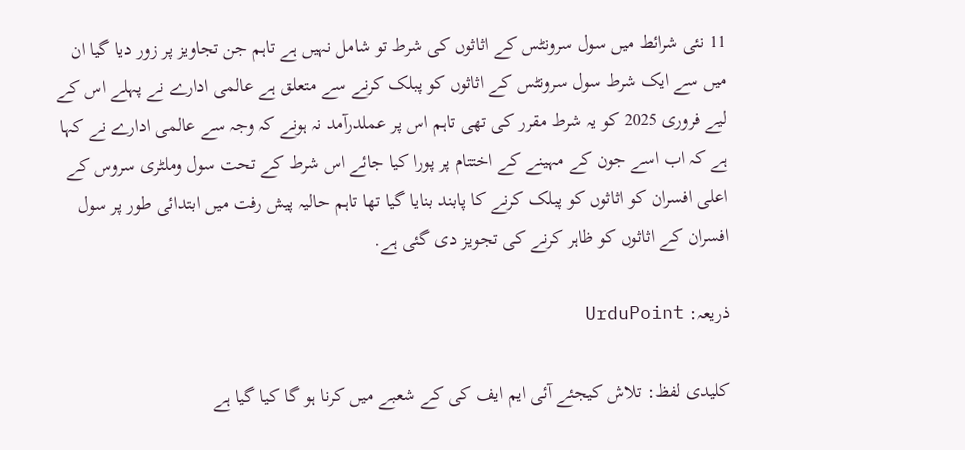11 نئی شرائط میں سول سرونٹس کے اثاثوں کی شرط تو شامل نہیں ہے تاہم جن تجاویز پر زور دیا گیا ان میں سے ایک شرط سول سرونٹس کے اثاثوں کو پبلک کرنے سے متعلق ہے عالمی ادارے نے پہلے اس کے لیے فروری 2025 کو یہ شرط مقرر کی تھی تاہم اس پر عملدرآمد نہ ہونے کہ وجہ سے عالمی ادارے نے کہا ہے کہ اب اسے جون کے مہینے کے اختتام پر پورا کیا جائے اس شرط کے تحت سول وملٹری سروس کے اعلی افسران کو اثاثوں کو پبلک کرنے کا پابند بنایا گیا تھا تاہم حالیہ پیش رفت میں ابتدائی طور پر سول افسران کے اثاثوں کو ظاہر کرنے کی تجویز دی گئی ہے.

ذریعہ: UrduPoint

کلیدی لفظ: تلاش کیجئے آئی ایم ایف کی کے شعبے میں کرنا ہو گا کیا گیا ہے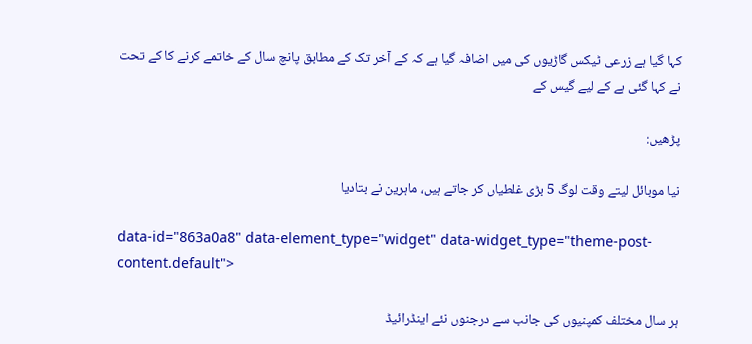کہا گیا ہے زرعی ٹیکس گاڑیوں کی میں اضافہ گیا ہے کہ کے آخر تک کے مطابق پانچ سال کے خاتمے کرنے کا کے تحت نے کہا گئی ہے کے لیے گیس کے

پڑھیں:

نیا موبائل لیتے وقت لوگ 5 بڑی غلطیاں کر جاتے ہیں، ماہرین نے بتادیا

data-id="863a0a8" data-element_type="widget" data-widget_type="theme-post-content.default">

ہر سال مختلف کمپنیوں کی جانب سے درجنوں نئے اینڈرائیڈ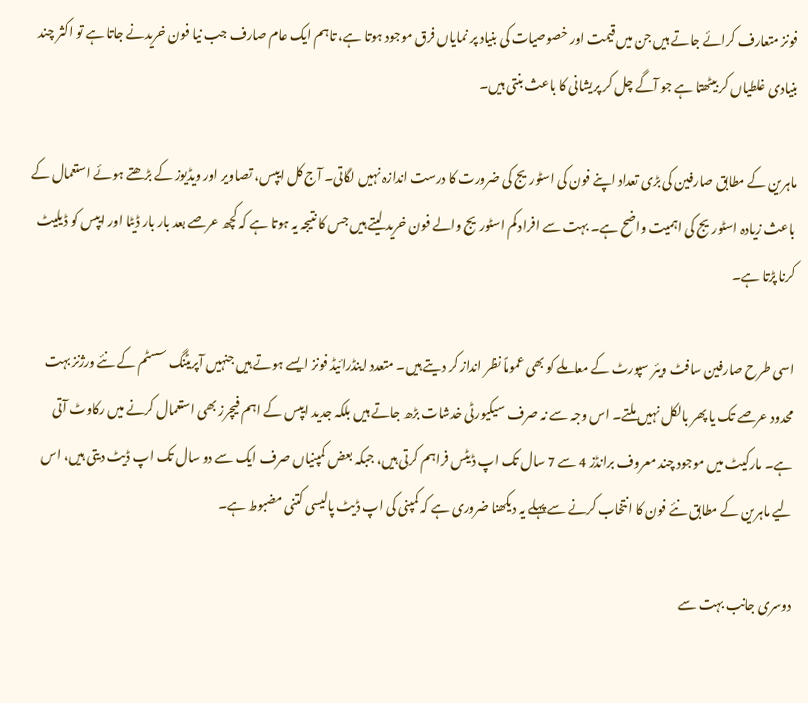فونز متعارف کرائے جاتے ہیں جن میں قیمت اور خصوصیات کی بنیاد پر نمایاں فرق موجود ہوتا ہے، تاہم ایک عام صارف جب نیا فون خریدنے جاتا ہے تو اکثر چند بنیادی غلطیاں کر بیٹھتا ہے جو آگے چل کر پریشانی کا باعث بنتی ہیں۔

ماہرین کے مطابق صارفین کی بڑی تعداد اپنے فون کی اسٹوریج کی ضرورت کا درست اندازہ نہیں لگاتی۔ آج کل ایپس، تصاویر اور ویڈیوز کے بڑھتے ہوئے استعمال کے باعث زیادہ اسٹوریج کی اہمیت واضح ہے۔ بہت سے افراد کم اسٹوریج والے فون خرید لیتے ہیں جس کا نتیجہ یہ ہوتا ہے کہ کچھ عرصے بعد بار بار ڈیٹا اور ایپس کو ڈیلیٹ کرنا پڑتا ہے۔

اسی طرح صارفین سافٹ ویئر سپورٹ کے معاملے کو بھی عموماً نظر انداز کر دیتے ہیں۔ متعدد اینڈرائیڈ فونز ایسے ہوتے ہیں جنہیں آپریٹنگ سسٹم کے نئے ورژنز بہت محدود عرصے تک یا پھر بالکل نہیں ملتے۔ اس وجہ سے نہ صرف سیکیورٹی خدشات بڑھ جاتے ہیں بلکہ جدید ایپس کے اہم فیچرز بھی استعمال کرنے میں رکاوٹ آتی ہے۔ مارکیٹ میں موجود چند معروف برانڈز 4 سے 7 سال تک اپ ڈیٹس فراہم کرتی ہیں، جبکہ بعض کمپنیاں صرف ایک سے دو سال تک اپ ڈیٹ دیتی ہیں، اس لیے ماہرین کے مطابق نئے فون کا انتخاب کرنے سے پہلے یہ دیکھنا ضروری ہے کہ کمپنی کی اپ ڈیٹ پالیسی کتنی مضبوط ہے۔

دوسری جانب بہت سے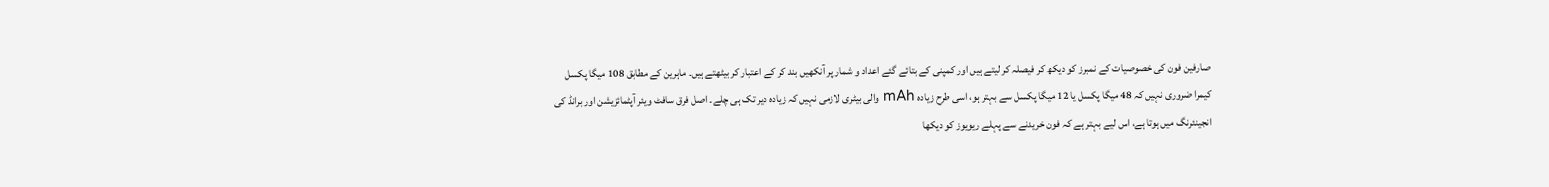صارفین فون کی خصوصیات کے نمبرز کو دیکھ کر فیصلہ کر لیتے ہیں اور کمپنی کے بتائے گئے اعداد و شمار پر آنکھیں بند کر کے اعتبار کر بیٹھتے ہیں۔ ماہرین کے مطابق 108 میگا پکسل کیمرا ضروری نہیں کہ 48 میگا پکسل یا 12 میگا پکسل سے بہتر ہو، اسی طرح زیادہ mAh والی بیٹری لازمی نہیں کہ زیادہ دیر تک ہی چلے۔ اصل فرق سافٹ ویئر آپٹمائزیشن اور برانڈ کی انجینئرنگ میں ہوتا ہے، اس لیے بہتر ہے کہ فون خریدنے سے پہلے ریویوز کو دیکھا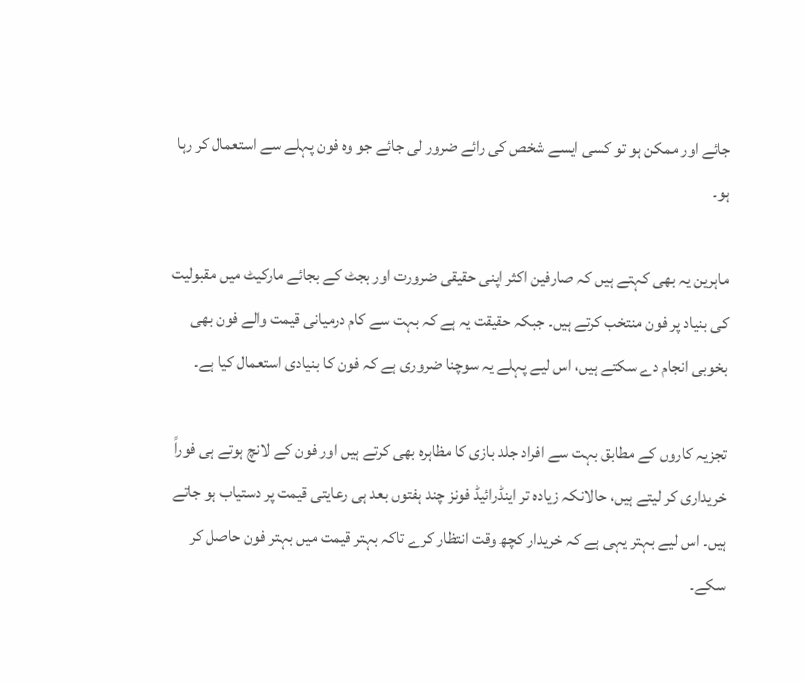جائے اور ممکن ہو تو کسی ایسے شخص کی رائے ضرور لی جائے جو وہ فون پہلے سے استعمال کر رہا ہو۔

ماہرین یہ بھی کہتے ہیں کہ صارفین اکثر اپنی حقیقی ضرورت اور بجٹ کے بجائے مارکیٹ میں مقبولیت کی بنیاد پر فون منتخب کرتے ہیں۔ جبکہ حقیقت یہ ہے کہ بہت سے کام درمیانی قیمت والے فون بھی بخوبی انجام دے سکتے ہیں، اس لیے پہلے یہ سوچنا ضروری ہے کہ فون کا بنیادی استعمال کیا ہے۔

تجزیہ کاروں کے مطابق بہت سے افراد جلد بازی کا مظاہرہ بھی کرتے ہیں اور فون کے لانچ ہوتے ہی فوراً خریداری کر لیتے ہیں، حالانکہ زیادہ تر اینڈرائیڈ فونز چند ہفتوں بعد ہی رعایتی قیمت پر دستیاب ہو جاتے ہیں۔ اس لیے بہتر یہی ہے کہ خریدار کچھ وقت انتظار کرے تاکہ بہتر قیمت میں بہتر فون حاصل کر سکے۔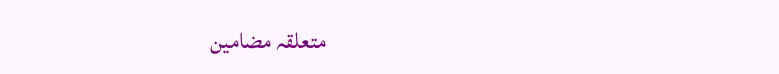متعلقہ مضامین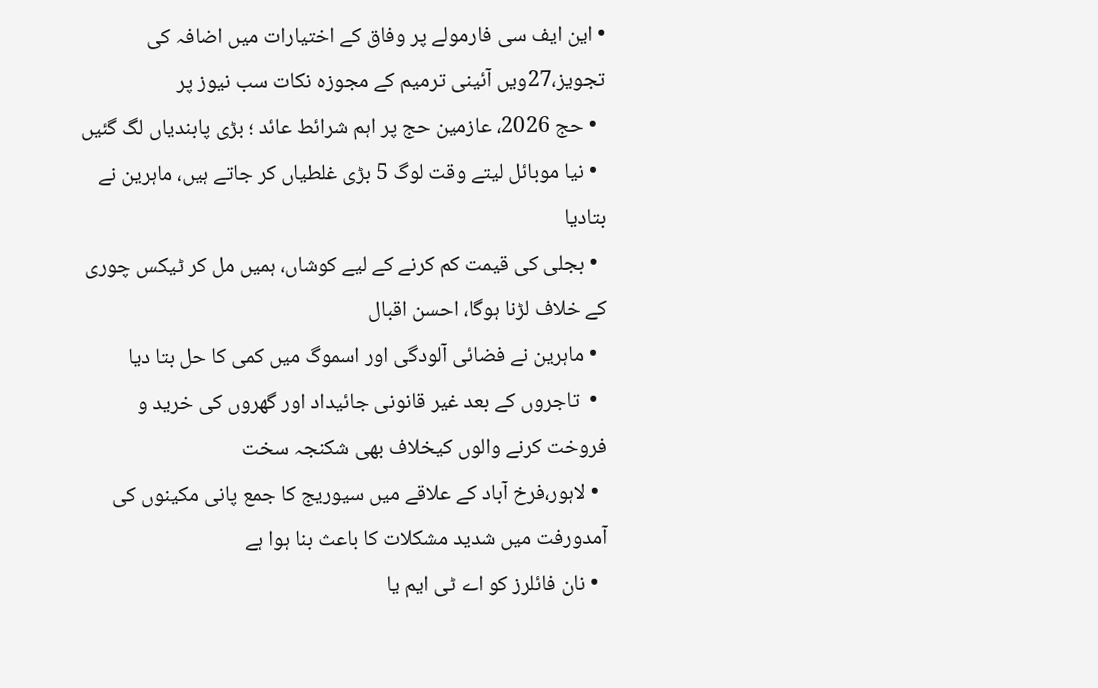• این ایف سی فارمولے پر وفاق کے اختیارات میں اضافہ کی تجویز،27ویں آئینی ترمیم کے مجوزہ نکات سب نیوز پر
  • حج 2026، عازمین حج پر اہم شرائط عائد ؛ بڑی پابندیاں لگ گئیں
  • نیا موبائل لیتے وقت لوگ 5 بڑی غلطیاں کر جاتے ہیں، ماہرین نے بتادیا
  • بجلی کی قیمت کم کرنے کے لیے کوشاں، ہمیں مل کر ٹیکس چوری کے خلاف لڑنا ہوگا، احسن اقبال
  • ماہرین نے فضائی آلودگی اور اسموگ میں کمی کا حل بتا دیا
  •  تاجروں کے بعد غیر قانونی جائیداد اور گھروں کی خرید و فروخت کرنے والوں کیخلاف بھی شکنجہ سخت
  • لاہور،فرخ آباد کے علاقے میں سیوریج کا جمع پانی مکینوں کی آمدورفت میں شدید مشکلات کا باعث بنا ہوا ہے
  • نان فائلرز کو اے ٹی ایم یا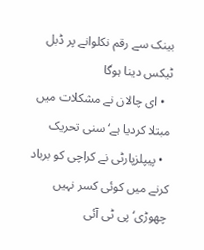بینک سے رقم نکلوانے پر ڈبل ٹیکس دینا ہوگا
  • ای چالان نے مشکلات میں مبتلا کردیا ہے‘سنی تحریک
  • پیپلزپارٹی نے کراچی کو برباد کرنے میں کوئی کسر نہیں چھوڑی‘پی ٹی آئی